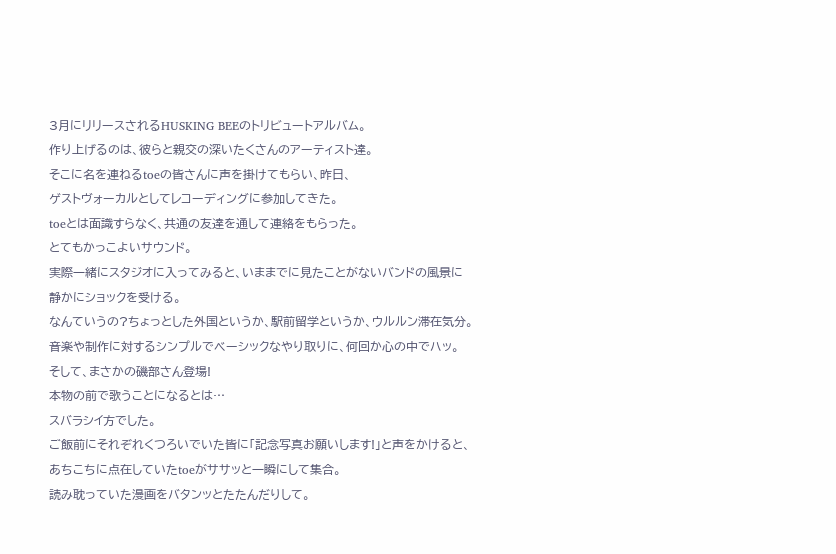3月にリリースされるHUSKING BEEのトリビュートアルバム。
作り上げるのは、彼らと親交の深いたくさんのアーティスト達。
そこに名を連ねるtoeの皆さんに声を掛けてもらい、昨日、
ゲストヴォーカルとしてレコーディングに参加してきた。
toeとは面識すらなく、共通の友達を通して連絡をもらった。
とてもかっこよいサウンド。
実際一緒にスタジオに入ってみると、いままでに見たことがないバンドの風景に
静かにショックを受ける。
なんていうの?ちょっとした外国というか、駅前留学というか、ウルルン滞在気分。
音楽や制作に対するシンプルでベーシックなやり取りに、何回か心の中でハッ。
そして、まさかの磯部さん登場!
本物の前で歌うことになるとは…
スバラシイ方でした。
ご飯前にそれぞれくつろいでいた皆に「記念写真お願いします!」と声をかけると、
あちこちに点在していたtoeがササッと一瞬にして集合。
読み耽っていた漫画をバタンッとたたんだりして。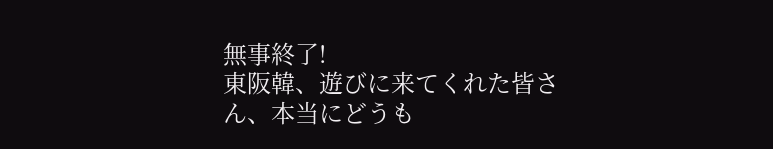無事終了!
東阪韓、遊びに来てくれた皆さん、本当にどうも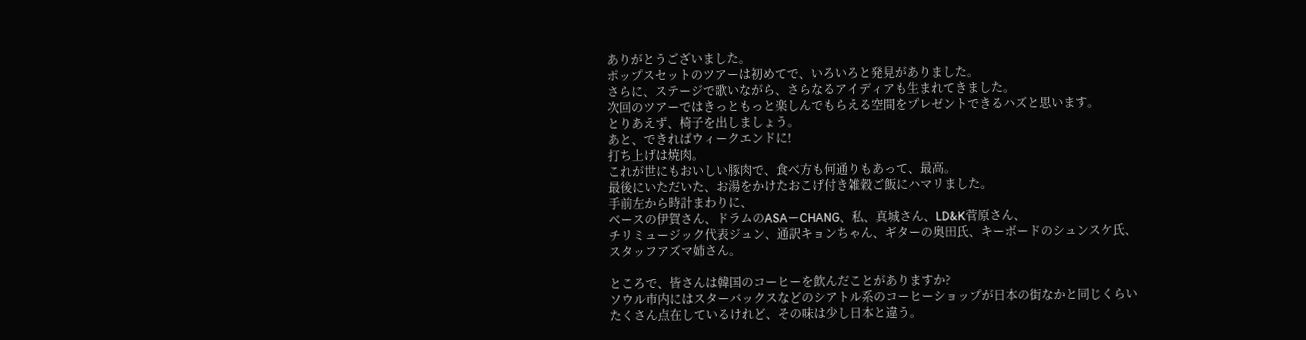ありがとうございました。
ポップスセットのツアーは初めてで、いろいろと発見がありました。
さらに、ステージで歌いながら、さらなるアイディアも生まれてきました。
次回のツアーではきっともっと楽しんでもらえる空間をプレゼントできるハズと思います。
とりあえず、椅子を出しましょう。
あと、できればウィークエンドに!
打ち上げは焼肉。
これが世にもおいしい豚肉で、食べ方も何通りもあって、最高。
最後にいただいた、お湯をかけたおこげ付き雑穀ご飯にハマリました。
手前左から時計まわりに、
ベースの伊賀さん、ドラムのASAーCHANG、私、真城さん、LD&K菅原さん、
チリミュージック代表ジュン、通訳キョンちゃん、ギターの奥田氏、キーボードのシュンスケ氏、
スタッフアズマ姉さん。

ところで、皆さんは韓国のコーヒーを飲んだことがありますか?
ソウル市内にはスターバックスなどのシアトル系のコーヒーショップが日本の街なかと同じくらい
たくさん点在しているけれど、その味は少し日本と違う。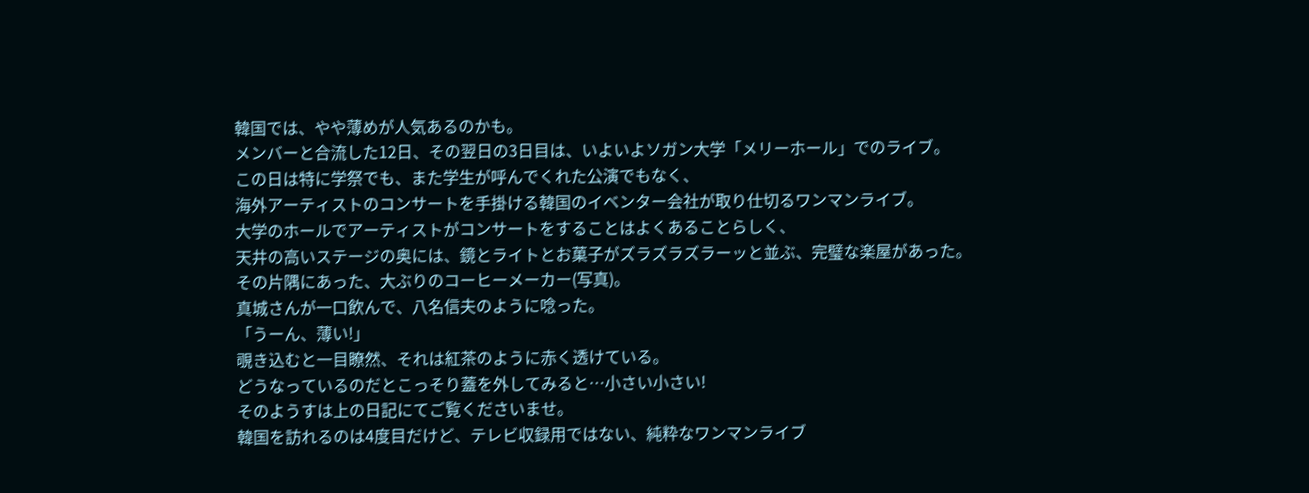韓国では、やや薄めが人気あるのかも。
メンバーと合流した12日、その翌日の3日目は、いよいよソガン大学「メリーホール」でのライブ。
この日は特に学祭でも、また学生が呼んでくれた公演でもなく、
海外アーティストのコンサートを手掛ける韓国のイベンター会社が取り仕切るワンマンライブ。
大学のホールでアーティストがコンサートをすることはよくあることらしく、
天井の高いステージの奥には、鏡とライトとお菓子がズラズラズラーッと並ぶ、完璧な楽屋があった。
その片隅にあった、大ぶりのコーヒーメーカー(写真)。
真城さんが一口飲んで、八名信夫のように唸った。
「うーん、薄い!」
覗き込むと一目瞭然、それは紅茶のように赤く透けている。
どうなっているのだとこっそり蓋を外してみると…小さい小さい!
そのようすは上の日記にてご覧くださいませ。
韓国を訪れるのは4度目だけど、テレビ収録用ではない、純粋なワンマンライブ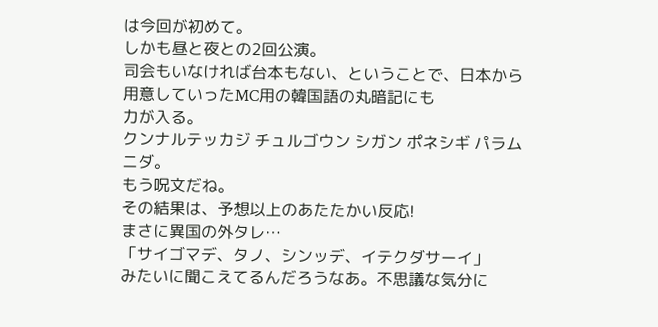は今回が初めて。
しかも昼と夜との2回公演。
司会もいなければ台本もない、ということで、日本から用意していったMC用の韓国語の丸暗記にも
力が入る。
クンナルテッカジ チュルゴウン シガン ポネシギ パラムニダ。
もう呪文だね。
その結果は、予想以上のあたたかい反応!
まさに異国の外タレ…
「サイゴマデ、タノ、シンッデ、イテクダサーイ」
みたいに聞こえてるんだろうなあ。不思議な気分に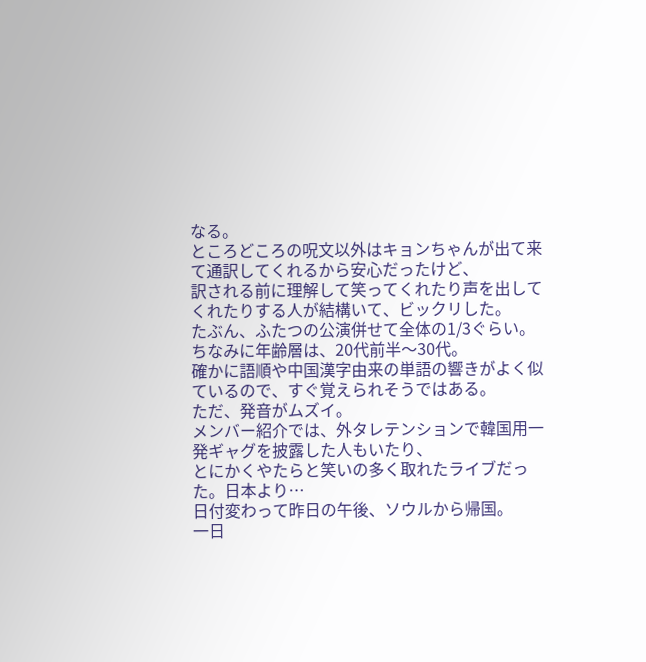なる。
ところどころの呪文以外はキョンちゃんが出て来て通訳してくれるから安心だったけど、
訳される前に理解して笑ってくれたり声を出してくれたりする人が結構いて、ビックリした。
たぶん、ふたつの公演併せて全体の1/3ぐらい。
ちなみに年齢層は、20代前半〜30代。
確かに語順や中国漢字由来の単語の響きがよく似ているので、すぐ覚えられそうではある。
ただ、発音がムズイ。
メンバー紹介では、外タレテンションで韓国用一発ギャグを披露した人もいたり、
とにかくやたらと笑いの多く取れたライブだった。日本より…
日付変わって昨日の午後、ソウルから帰国。
一日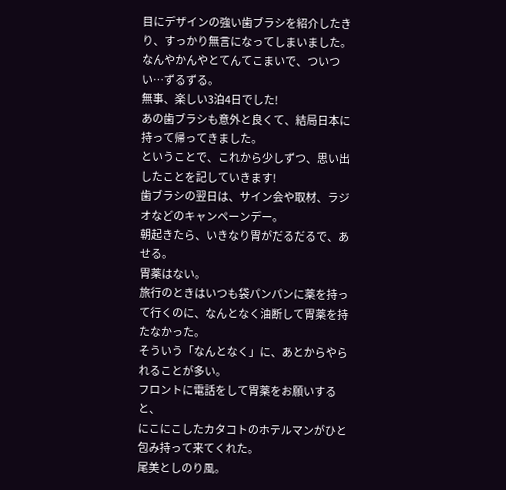目にデザインの強い歯ブラシを紹介したきり、すっかり無言になってしまいました。
なんやかんやとてんてこまいで、ついつい…ずるずる。
無事、楽しい3泊4日でした!
あの歯ブラシも意外と良くて、結局日本に持って帰ってきました。
ということで、これから少しずつ、思い出したことを記していきます!
歯ブラシの翌日は、サイン会や取材、ラジオなどのキャンペーンデー。
朝起きたら、いきなり胃がだるだるで、あせる。
胃薬はない。
旅行のときはいつも袋パンパンに薬を持って行くのに、なんとなく油断して胃薬を持たなかった。
そういう「なんとなく」に、あとからやられることが多い。
フロントに電話をして胃薬をお願いすると、
にこにこしたカタコトのホテルマンがひと包み持って来てくれた。
尾美としのり風。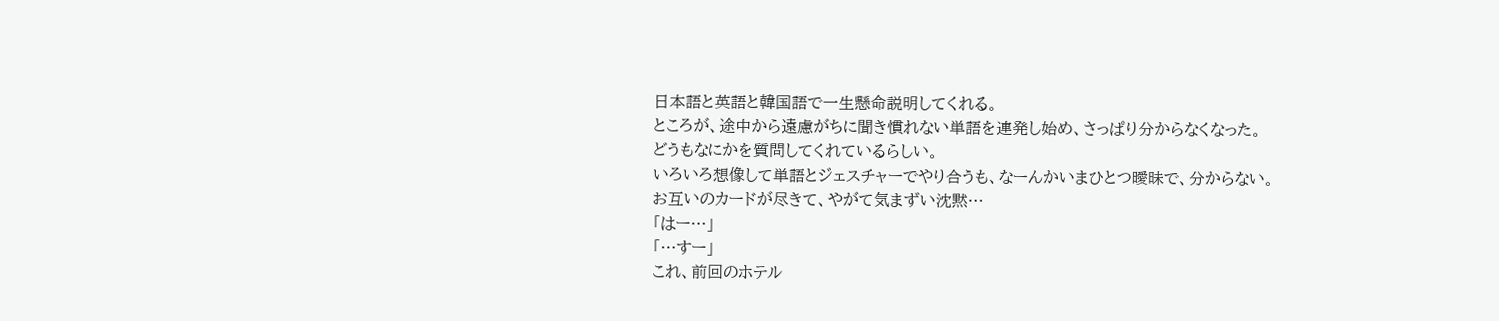日本語と英語と韓国語で一生懸命説明してくれる。
ところが、途中から遠慮がちに聞き慣れない単語を連発し始め、さっぱり分からなくなった。
どうもなにかを質問してくれているらしい。
いろいろ想像して単語とジェスチャーでやり合うも、なーんかいまひとつ曖昧で、分からない。
お互いのカードが尽きて、やがて気まずい沈黙…
「はー…」
「…すー」
これ、前回のホテル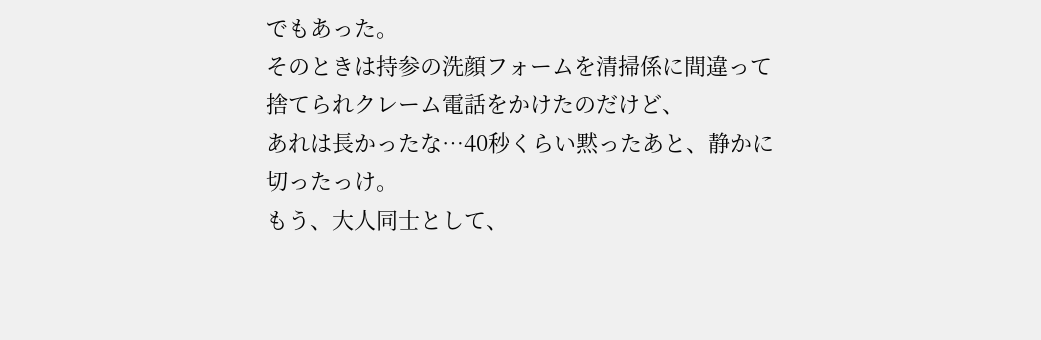でもあった。
そのときは持参の洗顔フォームを清掃係に間違って捨てられクレーム電話をかけたのだけど、
あれは長かったな…40秒くらい黙ったあと、静かに切ったっけ。
もう、大人同士として、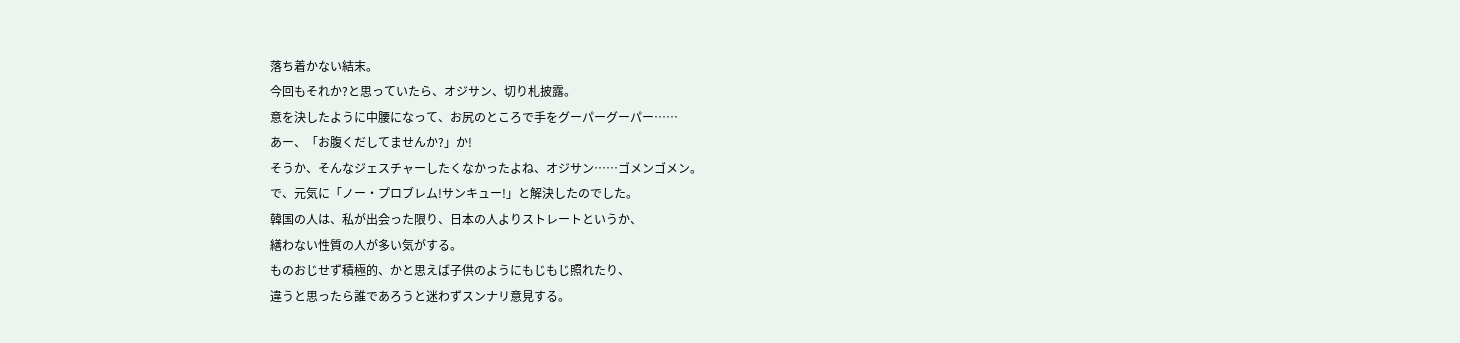落ち着かない結末。
今回もそれか?と思っていたら、オジサン、切り札披露。
意を決したように中腰になって、お尻のところで手をグーパーグーパー……
あー、「お腹くだしてませんか?」か!
そうか、そんなジェスチャーしたくなかったよね、オジサン……ゴメンゴメン。
で、元気に「ノー・プロブレム!サンキュー!」と解決したのでした。
韓国の人は、私が出会った限り、日本の人よりストレートというか、
繕わない性質の人が多い気がする。
ものおじせず積極的、かと思えば子供のようにもじもじ照れたり、
違うと思ったら誰であろうと迷わずスンナリ意見する。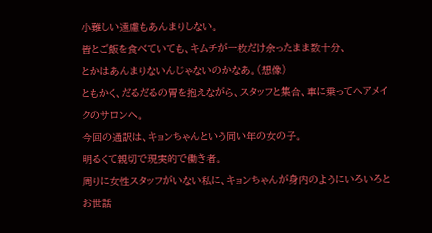小難しい遠慮もあんまりしない。
皆とご飯を食べていても、キムチが一枚だけ余ったまま数十分、
とかはあんまりないんじゃないのかなあ。(想像)
ともかく、だるだるの胃を抱えながら、スタッフと集合、車に乗ってヘアメイクのサロンへ。
今回の通訳は、キョンちゃんという同い年の女の子。
明るくて親切で現実的で働き者。
周りに女性スタッフがいない私に、キョンちゃんが身内のようにいろいろとお世話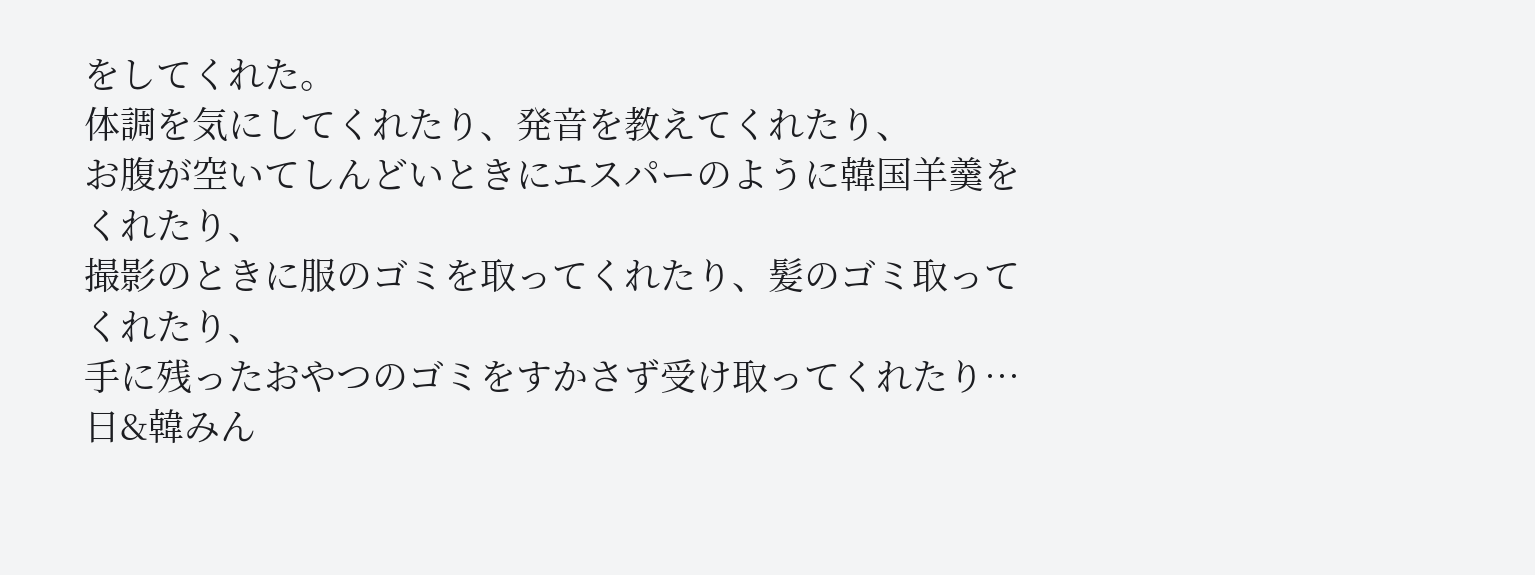をしてくれた。
体調を気にしてくれたり、発音を教えてくれたり、
お腹が空いてしんどいときにエスパーのように韓国羊羹をくれたり、
撮影のときに服のゴミを取ってくれたり、髪のゴミ取ってくれたり、
手に残ったおやつのゴミをすかさず受け取ってくれたり…
日&韓みん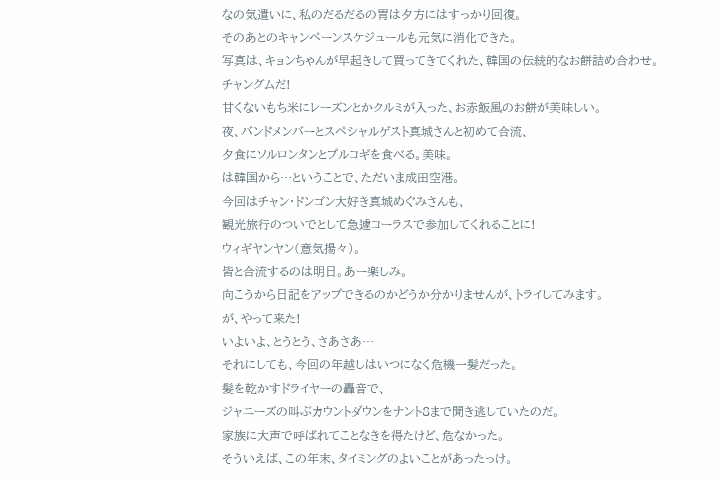なの気遣いに、私のだるだるの胃は夕方にはすっかり回復。
そのあとのキャンペーンスケジュールも元気に消化できた。
写真は、キョンちゃんが早起きして買ってきてくれた、韓国の伝統的なお餅詰め合わせ。
チャングムだ!
甘くないもち米にレーズンとかクルミが入った、お赤飯風のお餅が美味しい。
夜、バンドメンバーとスペシャルゲスト真城さんと初めて合流、
夕食にソルロンタンとプルコギを食べる。美味。
は韓国から…ということで、ただいま成田空港。
今回はチャン・ドンゴン大好き真城めぐみさんも、
観光旅行のついでとして急遽コーラスで参加してくれることに!
ウィギヤンヤン(意気揚々)。
皆と合流するのは明日。あー楽しみ。
向こうから日記をアップできるのかどうか分かりませんが、トライしてみます。
が、やって来た!
いよいよ、とうとう、さあさあ…
それにしても、今回の年越しはいつになく危機一髪だった。
髪を乾かすドライヤーの轟音で、
ジャニーズの叫ぶカウントダウンをナント8まで聞き逃していたのだ。
家族に大声で呼ばれてことなきを得たけど、危なかった。
そういえば、この年末、タイミングのよいことがあったっけ。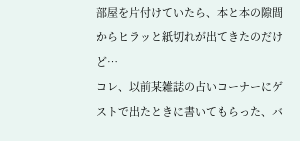部屋を片付けていたら、本と本の隙間からヒラッと紙切れが出てきたのだけど…
コレ、以前某雑誌の占いコーナーにゲストで出たときに書いてもらった、バ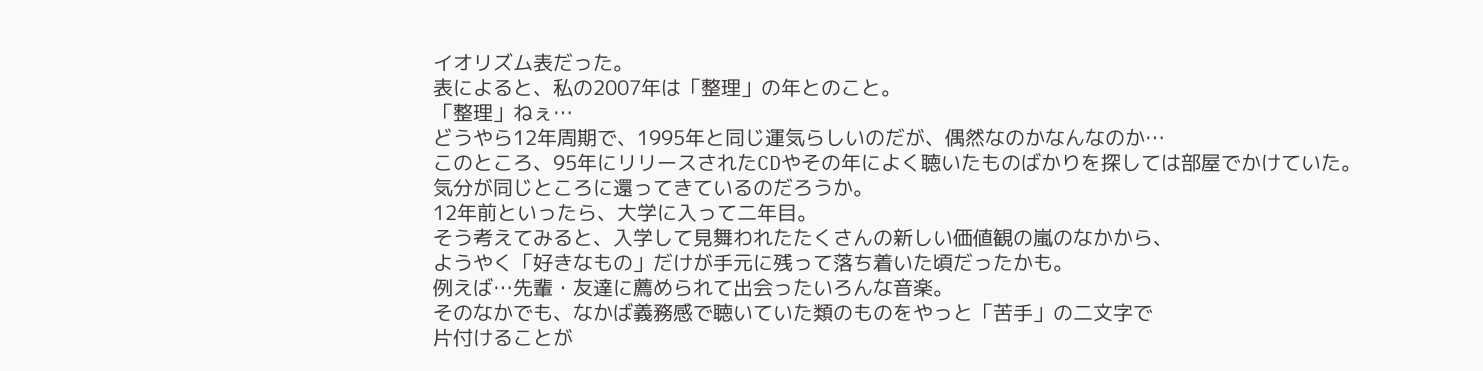イオリズム表だった。
表によると、私の2007年は「整理」の年とのこと。
「整理」ねぇ…
どうやら12年周期で、1995年と同じ運気らしいのだが、偶然なのかなんなのか…
このところ、95年にリリースされたCDやその年によく聴いたものばかりを探しては部屋でかけていた。
気分が同じところに還ってきているのだろうか。
12年前といったら、大学に入って二年目。
そう考えてみると、入学して見舞われたたくさんの新しい価値観の嵐のなかから、
ようやく「好きなもの」だけが手元に残って落ち着いた頃だったかも。
例えば…先輩・友達に薦められて出会ったいろんな音楽。
そのなかでも、なかば義務感で聴いていた類のものをやっと「苦手」の二文字で
片付けることが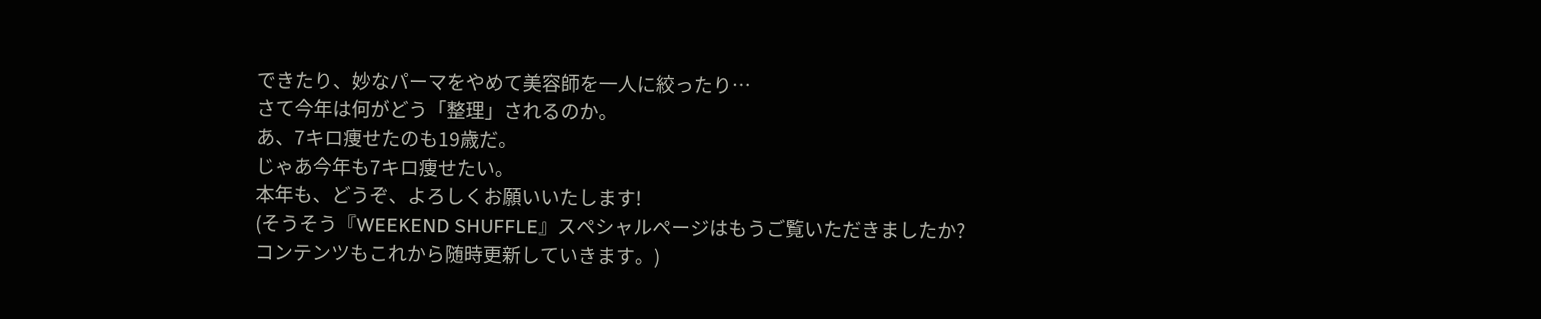できたり、妙なパーマをやめて美容師を一人に絞ったり…
さて今年は何がどう「整理」されるのか。
あ、7キロ痩せたのも19歳だ。
じゃあ今年も7キロ痩せたい。
本年も、どうぞ、よろしくお願いいたします!
(そうそう『WEEKEND SHUFFLE』スペシャルページはもうご覧いただきましたか?
コンテンツもこれから随時更新していきます。)